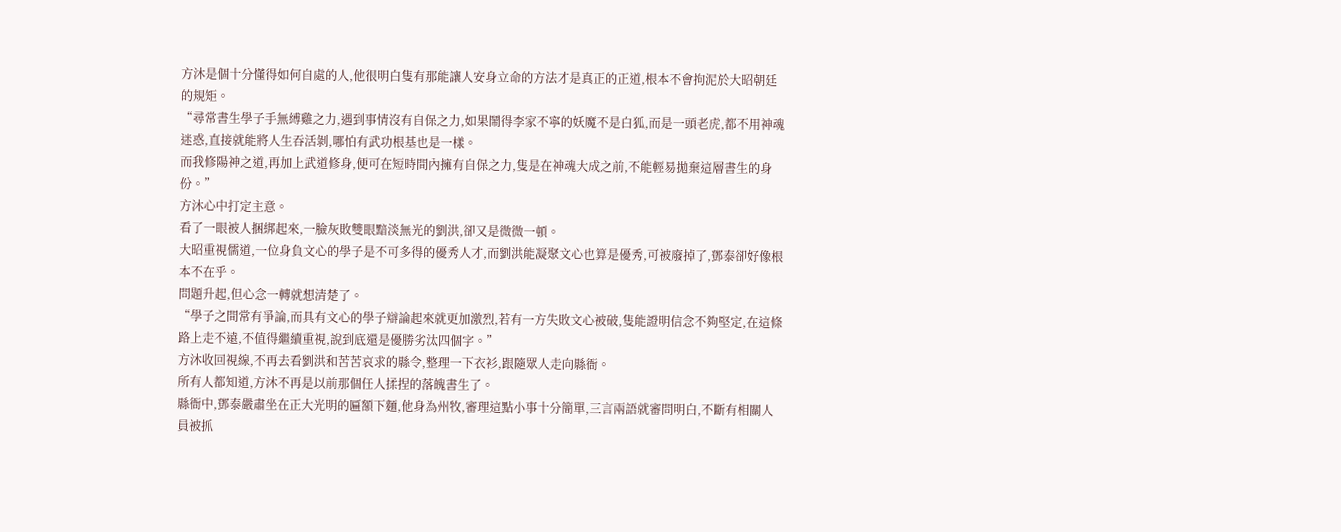方沐是個十分懂得如何自處的人,他很明白隻有那能讓人安身立命的方法才是真正的正道,根本不會拘泥於大昭朝廷的規矩。
“尋常書生學子手無縛雞之力,遇到事情沒有自保之力,如果鬧得李家不寧的妖魔不是白狐,而是一頭老虎,都不用神魂迷惑,直接就能將人生吞活剝,哪怕有武功根基也是一樣。
而我修陽神之道,再加上武道修身,便可在短時間內擁有自保之力,隻是在神魂大成之前,不能輕易拋棄這層書生的身份。”
方沐心中打定主意。
看了一眼被人捆綁起來,一臉灰敗雙眼黯淡無光的劉洪,卻又是微微一頓。
大昭重視儒道,一位身負文心的學子是不可多得的優秀人才,而劉洪能凝聚文心也算是優秀,可被廢掉了,鄧泰卻好像根本不在乎。
問題升起,但心念一轉就想清楚了。
“學子之間常有爭論,而具有文心的學子辯論起來就更加激烈,若有一方失敗文心被破,隻能證明信念不夠堅定,在這條路上走不遠,不值得繼續重視,說到底還是優勝劣汰四個字。”
方沐收回視線,不再去看劉洪和苦苦哀求的縣令,整理一下衣衫,跟隨眾人走向縣衙。
所有人都知道,方沐不再是以前那個任人揉捏的落魄書生了。
縣衙中,鄧泰嚴肅坐在正大光明的匾額下麵,他身為州牧,審理這點小事十分簡單,三言兩語就審問明白,不斷有相關人員被抓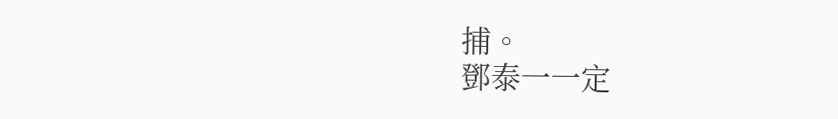捕。
鄧泰一一定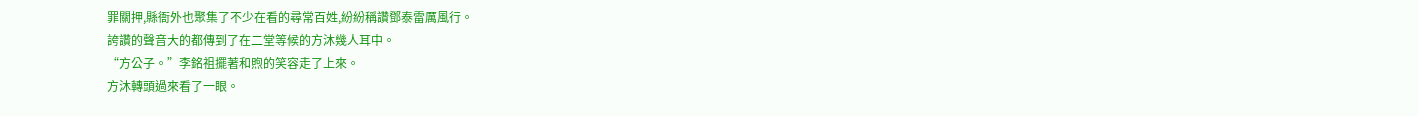罪關押,縣衙外也聚集了不少在看的尋常百姓,紛紛稱讚鄧泰雷厲風行。
誇讚的聲音大的都傳到了在二堂等候的方沐幾人耳中。
“方公子。”李銘祖擺著和煦的笑容走了上來。
方沐轉頭過來看了一眼。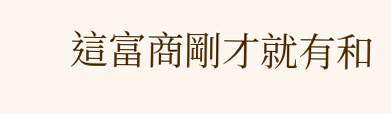這富商剛才就有和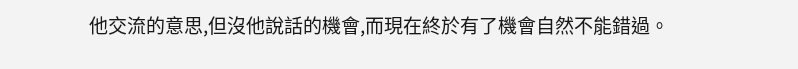他交流的意思,但沒他說話的機會,而現在終於有了機會自然不能錯過。